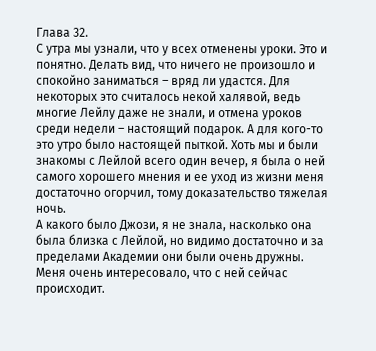Глава 32.
С утра мы узнали, что у всех отменены уроки. Это и понятно. Делать вид, что ничего не произошло и спокойно заниматься – вряд ли удастся. Для некоторых это считалось некой халявой, ведь многие Лейлу даже не знали, и отмена уроков среди недели – настоящий подарок. А для кого-то это утро было настоящей пыткой. Хоть мы и были знакомы с Лейлой всего один вечер, я была о ней самого хорошего мнения и ее уход из жизни меня достаточно огорчил, тому доказательство тяжелая ночь.
А какого было Джози, я не знала, насколько она была близка с Лейлой, но видимо достаточно и за пределами Академии они были очень дружны. Меня очень интересовало, что с ней сейчас происходит.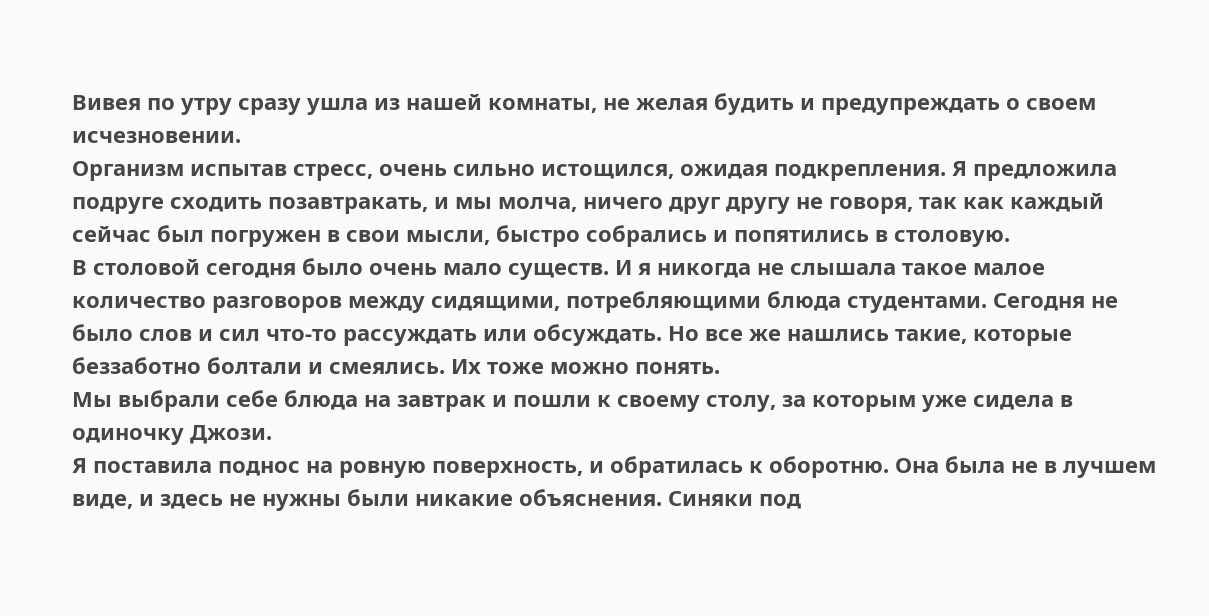Вивея по утру сразу ушла из нашей комнаты, не желая будить и предупреждать о своем исчезновении.
Организм испытав стресс, очень сильно истощился, ожидая подкрепления. Я предложила подруге сходить позавтракать, и мы молча, ничего друг другу не говоря, так как каждый сейчас был погружен в свои мысли, быстро собрались и попятились в столовую.
В столовой сегодня было очень мало существ. И я никогда не слышала такое малое количество разговоров между сидящими, потребляющими блюда студентами. Сегодня не было слов и сил что-то рассуждать или обсуждать. Но все же нашлись такие, которые беззаботно болтали и смеялись. Их тоже можно понять.
Мы выбрали себе блюда на завтрак и пошли к своему столу, за которым уже сидела в одиночку Джози.
Я поставила поднос на ровную поверхность, и обратилась к оборотню. Она была не в лучшем виде, и здесь не нужны были никакие объяснения. Синяки под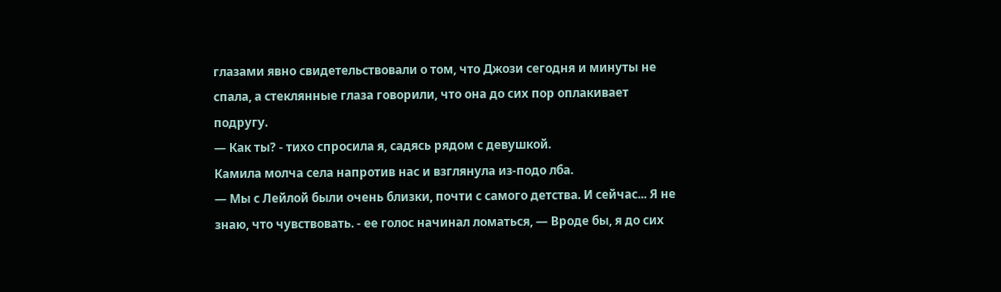глазами явно свидетельствовали о том, что Джози сегодня и минуты не спала, а стеклянные глаза говорили, что она до сих пор оплакивает подругу.
— Как ты? - тихо спросила я, садясь рядом с девушкой.
Камила молча села напротив нас и взглянула из-подо лба.
— Мы с Лейлой были очень близки, почти с самого детства. И сейчас... Я не знаю, что чувствовать. - ее голос начинал ломаться, — Вроде бы, я до сих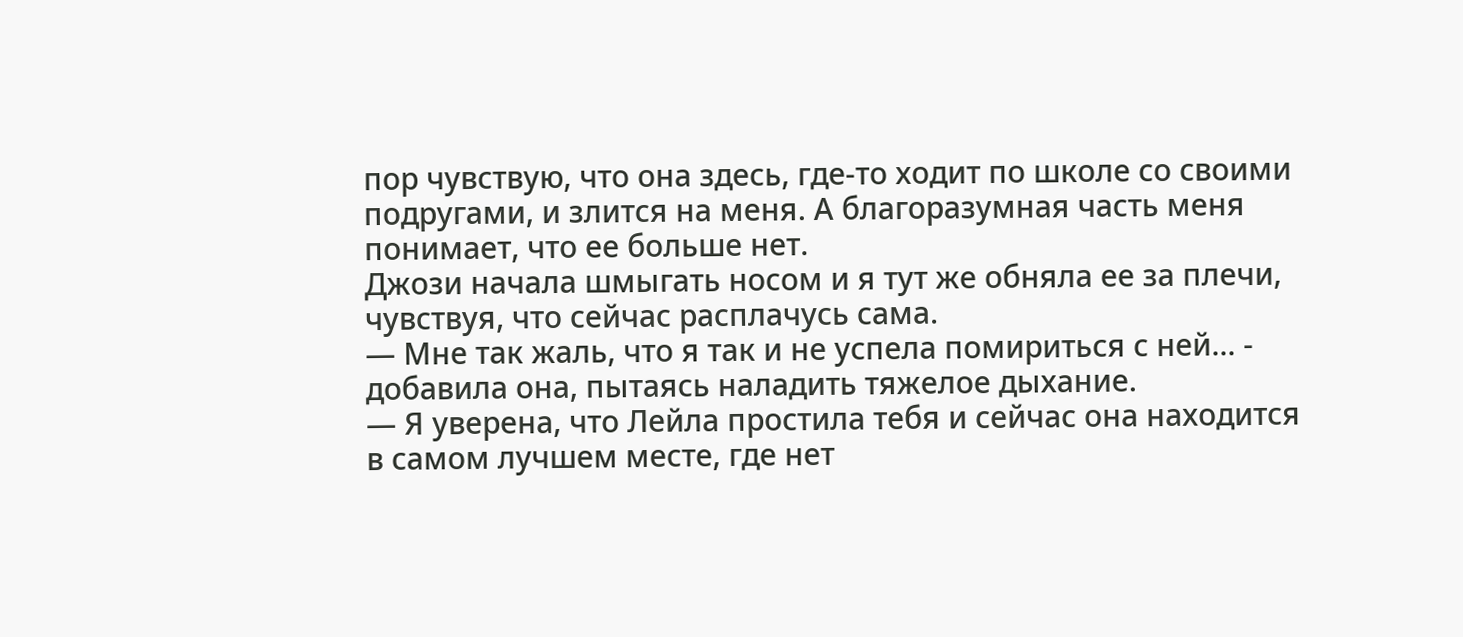пор чувствую, что она здесь, где-то ходит по школе со своими подругами, и злится на меня. А благоразумная часть меня понимает, что ее больше нет.
Джози начала шмыгать носом и я тут же обняла ее за плечи, чувствуя, что сейчас расплачусь сама.
— Мне так жаль, что я так и не успела помириться с ней... - добавила она, пытаясь наладить тяжелое дыхание.
— Я уверена, что Лейла простила тебя и сейчас она находится в самом лучшем месте, где нет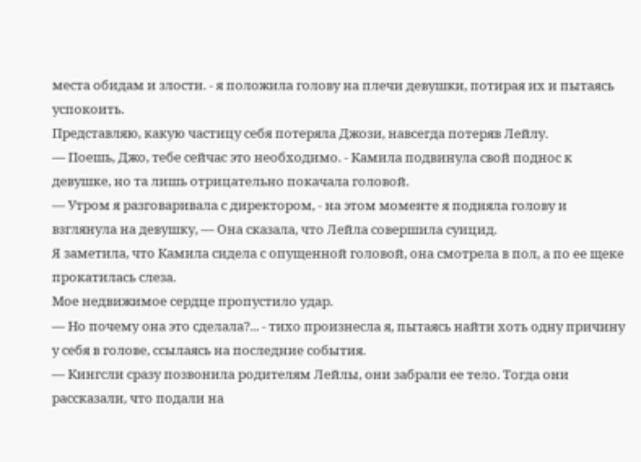места обидам и злости. - я положила голову на плечи девушки, потирая их и пытаясь успокоить.
Представляю, какую частицу себя потеряла Джози, навсегда потеряв Лейлу.
— Поешь, Джо, тебе сейчас это необходимо. - Камила подвинула свой поднос к девушке, но та лишь отрицательно покачала головой.
— Утром я разговаривала с директором, - на этом моменте я подняла голову и взглянула на девушку, — Она сказала, что Лейла совершила суицид.
Я заметила, что Камила сидела с опущенной головой, она смотрела в пол, а по ее щеке прокатилась слеза.
Мое недвижимое сердце пропустило удар.
— Но почему она это сделала?... - тихо произнесла я, пытаясь найти хоть одну причину у себя в голове, ссылаясь на последние события.
— Кингсли сразу позвонила родителям Лейлы, они забрали ее тело. Тогда они рассказали, что подали на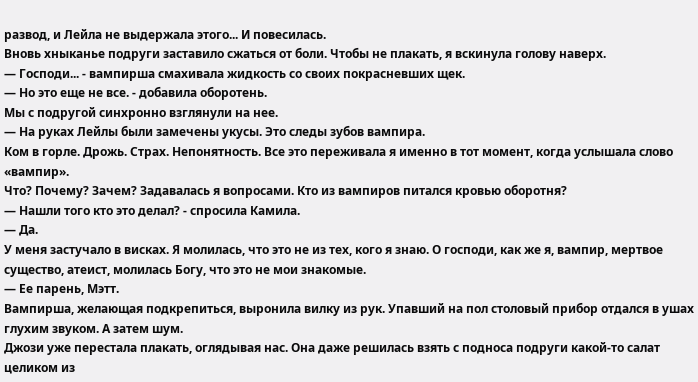развод, и Лейла не выдержала этого... И повесилась.
Вновь хныканье подруги заставило сжаться от боли. Чтобы не плакать, я вскинула голову наверх.
— Господи... - вампирша смахивала жидкость со своих покрасневших щек.
— Но это еще не все. - добавила оборотень.
Мы с подругой синхронно взглянули на нее.
— На руках Лейлы были замечены укусы. Это следы зубов вампира.
Ком в горле. Дрожь. Страх. Непонятность. Все это переживала я именно в тот момент, когда услышала слово «вампир».
Что? Почему? Зачем? Задавалась я вопросами. Кто из вампиров питался кровью оборотня?
— Нашли того кто это делал? - спросила Камила.
— Да.
У меня застучало в висках. Я молилась, что это не из тех, кого я знаю. О господи, как же я, вампир, мертвое существо, атеист, молилась Богу, что это не мои знакомые.
— Ее парень, Мэтт.
Вампирша, желающая подкрепиться, выронила вилку из рук. Упавший на пол столовый прибор отдался в ушах глухим звуком. А затем шум.
Джози уже перестала плакать, оглядывая нас. Она даже решилась взять с подноса подруги какой-то салат целиком из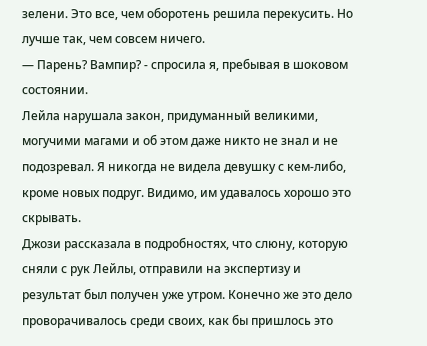зелени. Это все, чем оборотень решила перекусить. Но лучше так, чем совсем ничего.
— Парень? Вампир? - спросила я, пребывая в шоковом состоянии.
Лейла нарушала закон, придуманный великими, могучими магами и об этом даже никто не знал и не подозревал. Я никогда не видела девушку с кем-либо, кроме новых подруг. Видимо, им удавалось хорошо это скрывать.
Джози рассказала в подробностях, что слюну, которую сняли с рук Лейлы, отправили на экспертизу и результат был получен уже утром. Конечно же это дело проворачивалось среди своих, как бы пришлось это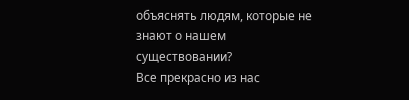объяснять людям, которые не знают о нашем существовании?
Все прекрасно из нас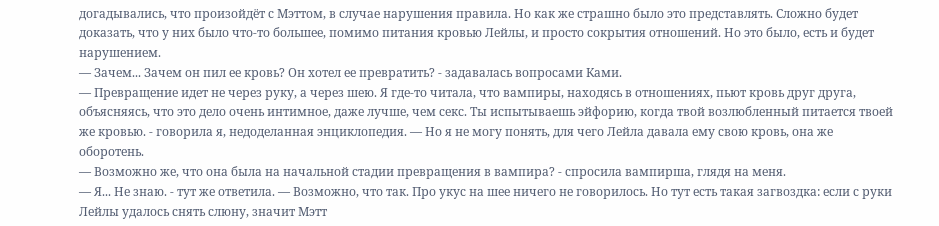догадывались, что произойдёт с Мэттом, в случае нарушения правила. Но как же страшно было это представлять. Сложно будет доказать, что у них было что-то большее, помимо питания кровью Лейлы, и просто сокрытия отношений. Но это было, есть и будет нарушением.
— Зачем... Зачем он пил ее кровь? Он хотел ее превратить? - задавалась вопросами Ками.
— Превращение идет не через руку, а через шею. Я где-то читала, что вампиры, находясь в отношениях, пьют кровь друг друга, объясняясь, что это дело очень интимное, даже лучше, чем секс. Ты испытываешь эйфорию, когда твой возлюбленный питается твоей же кровью. - говорила я, недоделанная энциклопедия. — Но я не могу понять, для чего Лейла давала ему свою кровь, она же оборотень.
— Возможно же, что она была на начальной стадии превращения в вампира? - спросила вампирша, глядя на меня.
— Я... Не знаю. - тут же ответила. — Возможно, что так. Про укус на шее ничего не говорилось. Но тут есть такая загвоздка: если с руки Лейлы удалось снять слюну, значит Мэтт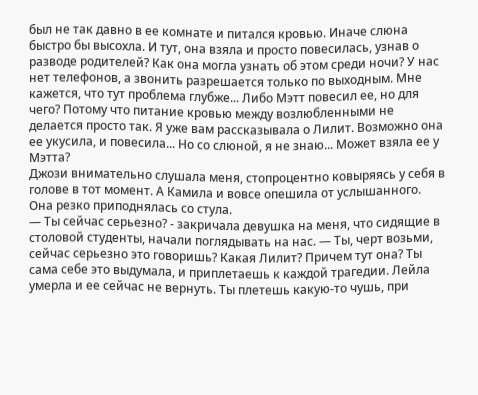был не так давно в ее комнате и питался кровью. Иначе слюна быстро бы высохла. И тут, она взяла и просто повесилась, узнав о разводе родителей? Как она могла узнать об этом среди ночи? У нас нет телефонов, а звонить разрешается только по выходным. Мне кажется, что тут проблема глубже... Либо Мэтт повесил ее, но для чего? Потому что питание кровью между возлюбленными не делается просто так. Я уже вам рассказывала о Лилит. Возможно она ее укусила, и повесила... Но со слюной, я не знаю... Может взяла ее у Мэтта?
Джози внимательно слушала меня, стопроцентно ковыряясь у себя в голове в тот момент. А Камила и вовсе опешила от услышанного. Она резко приподнялась со стула.
— Ты сейчас серьезно? - закричала девушка на меня, что сидящие в столовой студенты, начали поглядывать на нас. — Ты, черт возьми, сейчас серьезно это говоришь? Какая Лилит? Причем тут она? Ты сама себе это выдумала, и приплетаешь к каждой трагедии. Лейла умерла и ее сейчас не вернуть. Ты плетешь какую-то чушь, при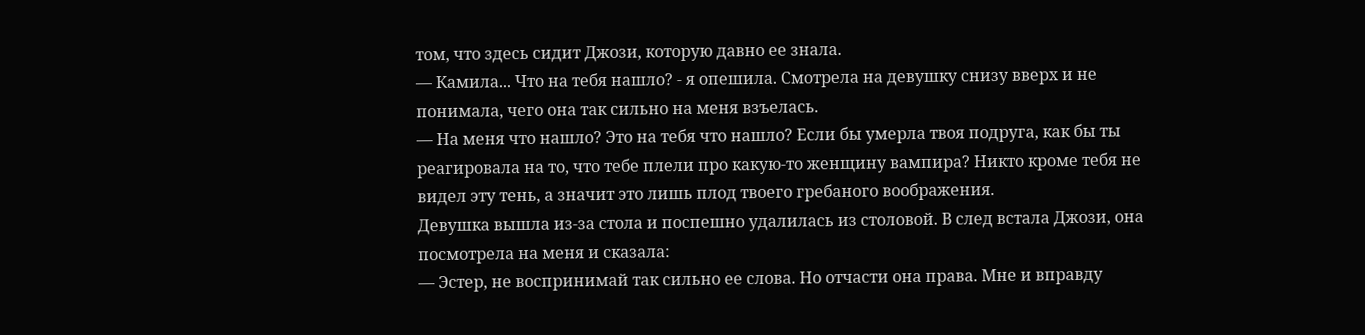том, что здесь сидит Джози, которую давно ее знала.
— Камила... Что на тебя нашло? - я опешила. Смотрела на девушку снизу вверх и не понимала, чего она так сильно на меня взъелась.
— На меня что нашло? Это на тебя что нашло? Если бы умерла твоя подруга, как бы ты реагировала на то, что тебе плели про какую-то женщину вампира? Никто кроме тебя не видел эту тень, а значит это лишь плод твоего гребаного воображения.
Девушка вышла из-за стола и поспешно удалилась из столовой. В след встала Джози, она посмотрела на меня и сказала:
— Эстер, не воспринимай так сильно ее слова. Но отчасти она права. Мне и вправду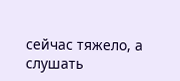сейчас тяжело, а слушать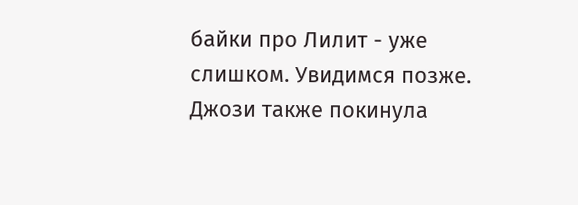байки про Лилит - уже слишком. Увидимся позже.
Джози также покинула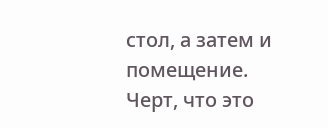стол, а затем и помещение.
Черт, что это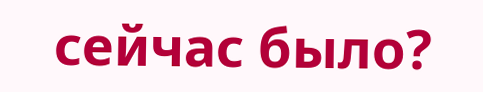сейчас было?